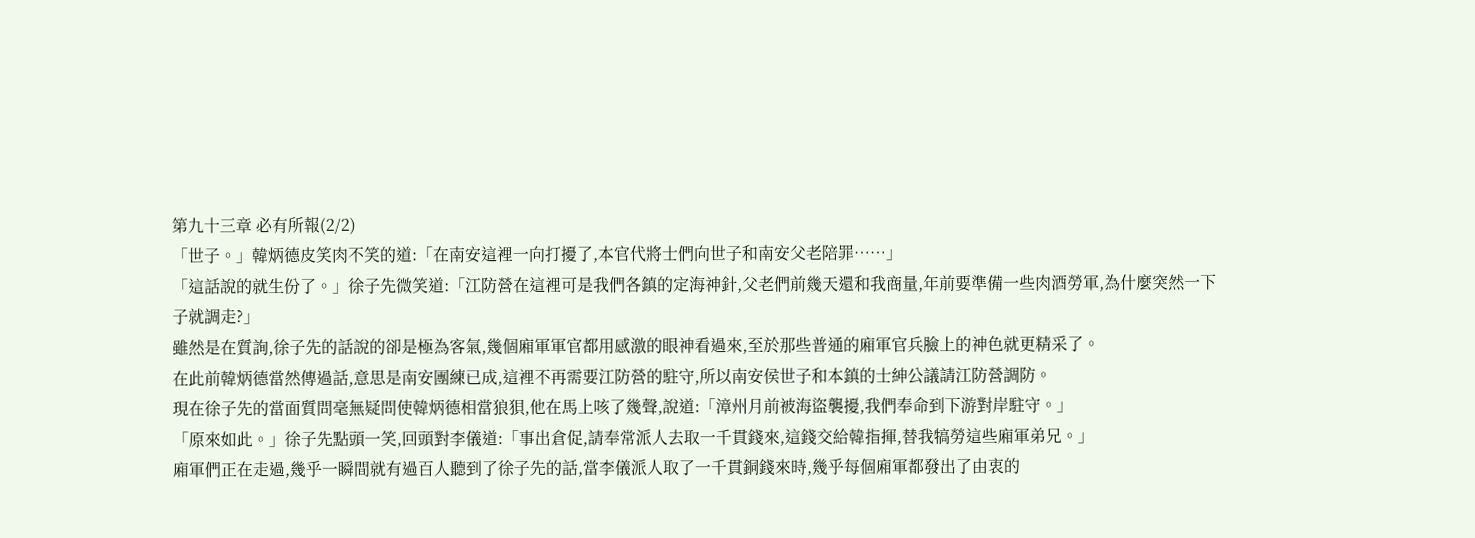第九十三章 必有所報(2/2)
「世子。」韓炳德皮笑肉不笑的道:「在南安這裡一向打擾了,本官代將士們向世子和南安父老陪罪……」
「這話說的就生份了。」徐子先微笑道:「江防營在這裡可是我們各鎮的定海神針,父老們前幾天還和我商量,年前要準備一些肉酒勞軍,為什麼突然一下子就調走?」
雖然是在質詢,徐子先的話說的卻是極為客氣,幾個廂軍軍官都用感激的眼神看過來,至於那些普通的廂軍官兵臉上的神色就更精采了。
在此前韓炳德當然傳過話,意思是南安團練已成,這裡不再需要江防營的駐守,所以南安侯世子和本鎮的士紳公議請江防營調防。
現在徐子先的當面質問毫無疑問使韓炳德相當狼狽,他在馬上咳了幾聲,說道:「漳州月前被海盜襲擾,我們奉命到下游對岸駐守。」
「原來如此。」徐子先點頭一笑,回頭對李儀道:「事出倉促,請奉常派人去取一千貫錢來,這錢交給韓指揮,替我犒勞這些廂軍弟兄。」
廂軍們正在走過,幾乎一瞬間就有過百人聽到了徐子先的話,當李儀派人取了一千貫銅錢來時,幾乎每個廂軍都發出了由衷的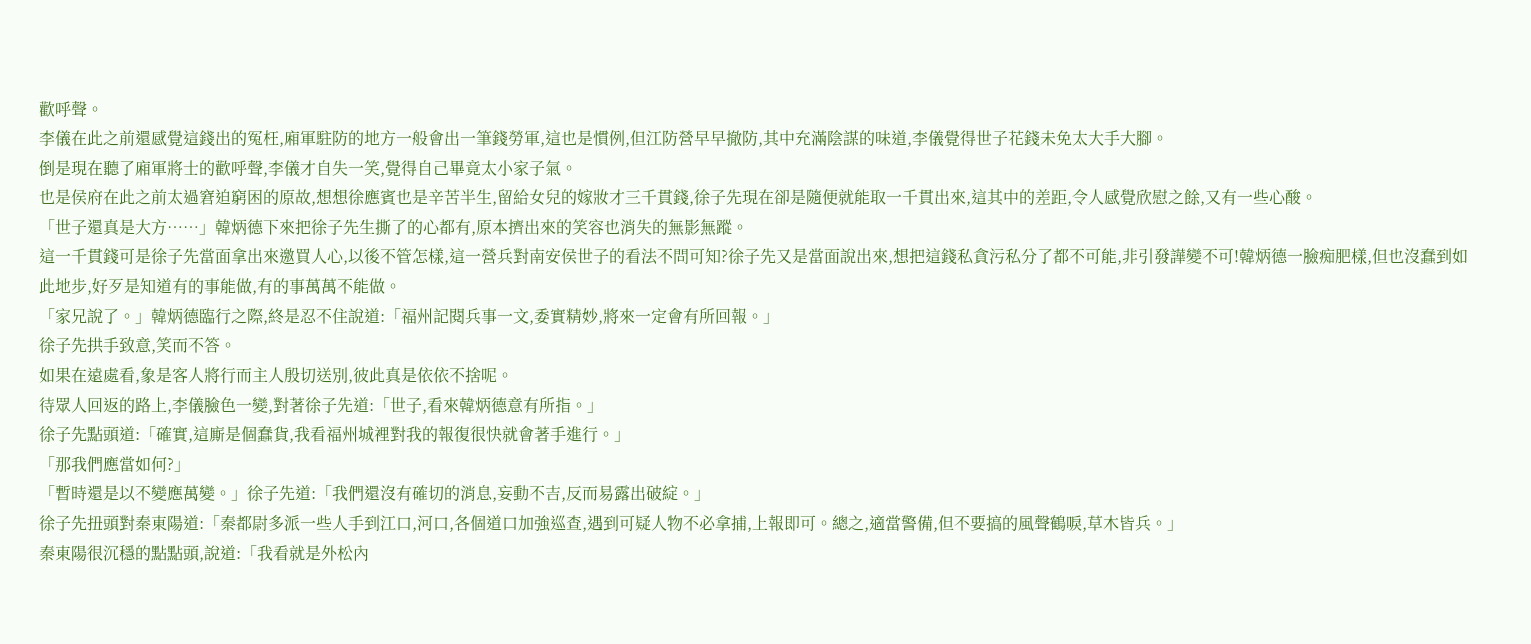歡呼聲。
李儀在此之前還感覺這錢出的冤枉,廂軍駐防的地方一般會出一筆錢勞軍,這也是慣例,但江防營早早撤防,其中充滿陰謀的味道,李儀覺得世子花錢未免太大手大腳。
倒是現在聽了廂軍將士的歡呼聲,李儀才自失一笑,覺得自己畢竟太小家子氣。
也是侯府在此之前太過窘迫窮困的原故,想想徐應賓也是辛苦半生,留給女兒的嫁妝才三千貫錢,徐子先現在卻是隨便就能取一千貫出來,這其中的差距,令人感覺欣慰之餘,又有一些心酸。
「世子還真是大方……」韓炳德下來把徐子先生撕了的心都有,原本擠出來的笑容也消失的無影無蹤。
這一千貫錢可是徐子先當面拿出來邀買人心,以後不管怎樣,這一營兵對南安侯世子的看法不問可知?徐子先又是當面說出來,想把這錢私貪污私分了都不可能,非引發譁變不可!韓炳德一臉痴肥樣,但也沒蠢到如此地步,好歹是知道有的事能做,有的事萬萬不能做。
「家兄說了。」韓炳德臨行之際,終是忍不住說道:「福州記閱兵事一文,委實精妙,將來一定會有所回報。」
徐子先拱手致意,笑而不答。
如果在遠處看,象是客人將行而主人殷切送別,彼此真是依依不捨呢。
待眾人回返的路上,李儀臉色一變,對著徐子先道:「世子,看來韓炳德意有所指。」
徐子先點頭道:「確實,這廝是個蠢貨,我看福州城裡對我的報復很快就會著手進行。」
「那我們應當如何?」
「暫時還是以不變應萬變。」徐子先道:「我們還沒有確切的消息,妄動不吉,反而易露出破綻。」
徐子先扭頭對秦東陽道:「秦都尉多派一些人手到江口,河口,各個道口加強巡查,遇到可疑人物不必拿捕,上報即可。總之,適當警備,但不要搞的風聲鶴唳,草木皆兵。」
秦東陽很沉穩的點點頭,說道:「我看就是外松內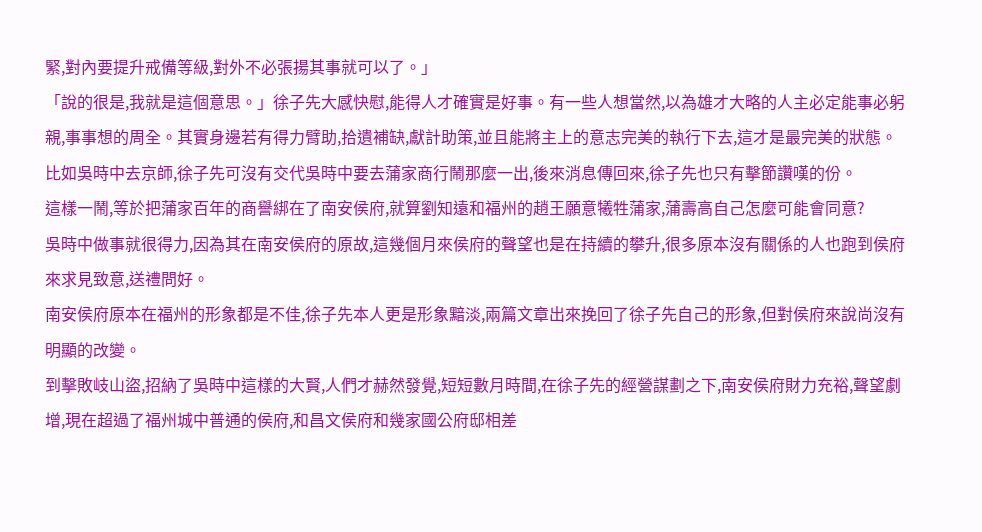緊,對內要提升戒備等級,對外不必張揚其事就可以了。」
「說的很是,我就是這個意思。」徐子先大感快慰,能得人才確實是好事。有一些人想當然,以為雄才大略的人主必定能事必躬親,事事想的周全。其實身邊若有得力臂助,拾遺補缺,獻計助策,並且能將主上的意志完美的執行下去,這才是最完美的狀態。
比如吳時中去京師,徐子先可沒有交代吳時中要去蒲家商行鬧那麼一出,後來消息傳回來,徐子先也只有擊節讚嘆的份。
這樣一鬧,等於把蒲家百年的商譽綁在了南安侯府,就算劉知遠和福州的趙王願意犧牲蒲家,蒲壽高自己怎麼可能會同意?
吳時中做事就很得力,因為其在南安侯府的原故,這幾個月來侯府的聲望也是在持續的攀升,很多原本沒有關係的人也跑到侯府來求見致意,送禮問好。
南安侯府原本在福州的形象都是不佳,徐子先本人更是形象黯淡,兩篇文章出來挽回了徐子先自己的形象,但對侯府來說尚沒有明顯的改變。
到擊敗岐山盜,招納了吳時中這樣的大賢,人們才赫然發覺,短短數月時間,在徐子先的經營謀劃之下,南安侯府財力充裕,聲望劇增,現在超過了福州城中普通的侯府,和昌文侯府和幾家國公府邸相差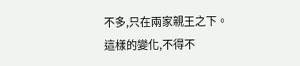不多,只在兩家親王之下。
這樣的變化,不得不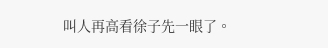叫人再高看徐子先一眼了。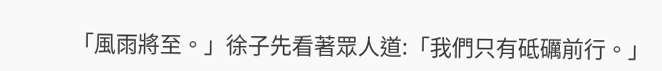「風雨將至。」徐子先看著眾人道:「我們只有砥礪前行。」